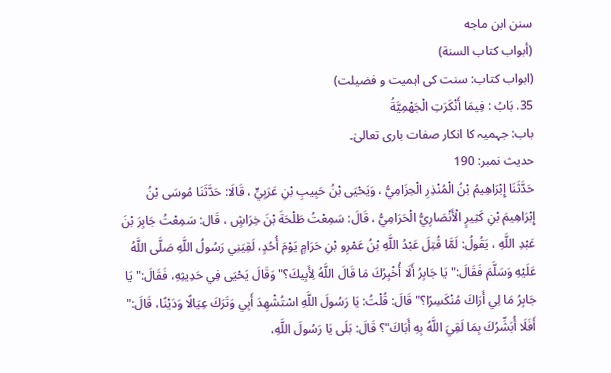سنن ابن ماجه
(أبواب كتاب السنة)
(ابواب کتاب: سنت کی اہمیت و فضیلت)
35. بَابُ : فِيمَا أَنْكَرَتِ الْجَهْمِيَّةُ
باب: جہمیہ کا انکار صفات باری تعالیٰ۔
حدیث نمبر: 190
حَدَّثَنَا إِبْرَاهِيمُ بْنُ الْمُنْذِرِ الْحِزَامِيُّ ، وَيَحْيَى بْنُ حَبِيبِ بْنِ عَرَبِيٍّ ، قَالَا: حَدَّثَنَا مُوسَى بْنُ إِبْرَاهِيمَ بْنِ كَثِيرٍ الْأَنْصَارِيُّ الْحَرَامِيُّ ، قَالَ: سَمِعْتُ طَلْحَةَ بْنَ خِرَاشٍ ، قَال: سَمِعْتُ جَابِرَ بْنَ عَبْدِ اللَّهِ ، يَقُولُ: لَمَّا قُتِلَ عَبْدُ اللَّهِ بْنُ عَمْرِو بْنِ حَرَامٍ يَوْمَ أُحُدٍ، لَقِيَنِي رَسُولُ اللَّهِ صَلَّى اللَّهُ عَلَيْهِ وَسَلَّمَ فَقَالَ:" يَا جَابِرُ أَلَا أُخْبِرُكَ مَا قَالَ اللَّهُ لِأَبِيكَ؟" وَقَالَ يَحْيَى فِي حَدِيثِهِ، فَقَالَ:" يَا جَابِرُ مَا لِي أَرَاكَ مُنْكَسِرًا؟" قَالَ: قُلْتُ: يَا رَسُولَ اللَّهِ اسْتُشْهِدَ أَبِي وَتَرَكَ عِيَالًا وَدَيْنًا، قَالَ:" أَفَلَا أُبَشِّرُكَ بِمَا لَقِيَ اللَّهُ بِهِ أَبَاكَ"؟ قَالَ: بَلَى يَا رَسُولَ اللَّهِ،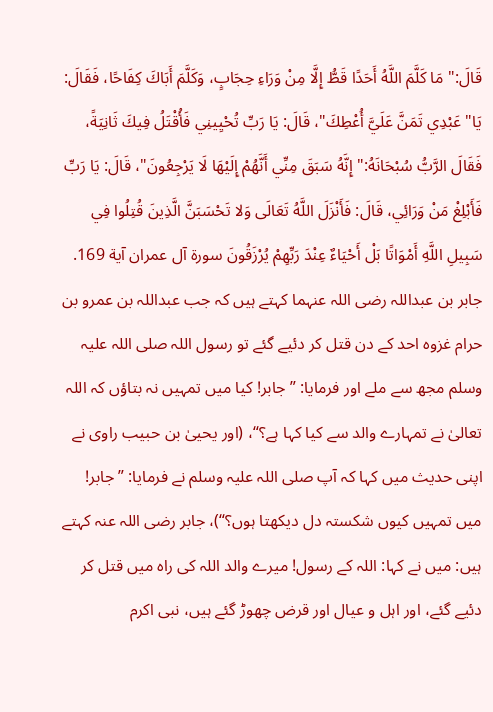قَالَ:" مَا كَلَّمَ اللَّهُ أَحَدًا قَطُّ إِلَّا مِنْ وَرَاءِ حِجَابٍ، وَكَلَّمَ أَبَاكَ كِفَاحًا، فَقَالَ: يَا" عَبْدِي تَمَنَّ عَلَيَّ أُعْطِكَ"، قَالَ: يَا رَبِّ تُحْيِينِي فَأُقْتَلُ فِيكَ ثَانِيَةً، فَقَالَ الرَّبُّ سُبْحَانَهُ:" إِنَّهُ سَبَقَ مِنِّي أَنَّهُمْ إِلَيْهَا لَا يَرْجِعُونَ"، قَالَ: يَا رَبِّ فَأَبْلِغْ مَنْ وَرَائِي، قَالَ: فَأَنْزَلَ اللَّهُ تَعَالَى وَلا تَحْسَبَنَّ الَّذِينَ قُتِلُوا فِي سَبِيلِ اللَّهِ أَمْوَاتًا بَلْ أَحْيَاءٌ عِنْدَ رَبِّهِمْ يُرْزَقُونَ سورة آل عمران آية 169.
جابر بن عبداللہ رضی اللہ عنہما کہتے ہیں کہ جب عبداللہ بن عمرو بن حرام غزوہ احد کے دن قتل کر دئیے گئے تو رسول اللہ صلی اللہ علیہ وسلم مجھ سے ملے اور فرمایا: ”جابر! کیا میں تمہیں نہ بتاؤں کہ اللہ تعالیٰ نے تمہارے والد سے کیا کہا ہے؟“، (اور یحییٰ بن حبیب راوی نے اپنی حدیث میں کہا کہ آپ صلی اللہ علیہ وسلم نے فرمایا: ”جابر! میں تمہیں کیوں شکستہ دل دیکھتا ہوں؟“)، جابر رضی اللہ عنہ کہتے ہیں: میں نے کہا: اللہ کے رسول! میرے والد اللہ کی راہ میں قتل کر دئیے گئے، اور اہل و عیال اور قرض چھوڑ گئے ہیں، نبی اکرم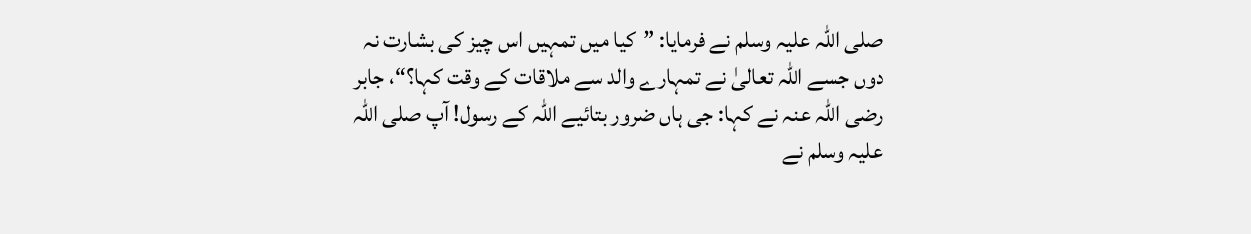صلی اللہ علیہ وسلم نے فرمایا: ”کیا میں تمہیں اس چیز کی بشارت نہ دوں جسے اللہ تعالیٰ نے تمہارے والد سے ملاقات کے وقت کہا؟“، جابر رضی اللہ عنہ نے کہا: جی ہاں ضرور بتائیے اللہ کے رسول! آپ صلی اللہ علیہ وسلم نے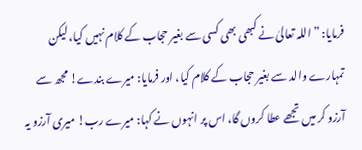فرمایا: ”اللہ تعالیٰ نے کبھی بھی کسی سے بغیر حجاب کے کلام نہیں کیا، لیکن تمہارے والد سے بغیر حجاب کے کلام کیا، اور فرمایا: میرے بندے! مجھ سے آرزو کر میں تجھے عطا کروں گا، اس پر انہوں نے کہا: میرے رب! میری آرزو یہ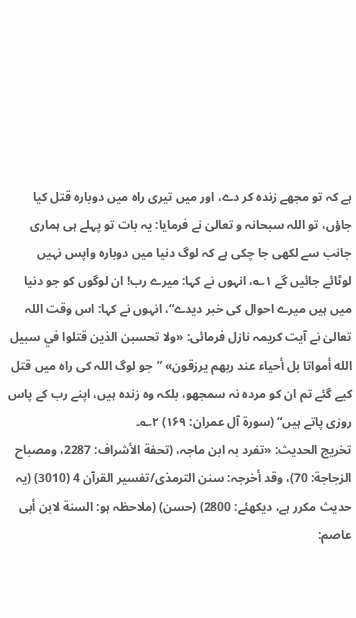ہے کہ تو مجھے زندہ کر دے، اور میں تیری راہ میں دوبارہ قتل کیا جاؤں، تو اللہ سبحانہ و تعالیٰ نے فرمایا: یہ بات تو پہلے ہی ہماری جانب سے لکھی جا چکی ہے کہ لوگ دنیا میں دوبارہ واپس نہیں لوٹائے جائیں گے ۱؎، انہوں نے کہا: میرے رب! ان لوگوں کو جو دنیا میں ہیں میرے احوال کی خبر دیدے“، انہوں نے کہا: اس وقت اللہ تعالیٰ نے آیت کریمہ نازل فرمائی: «ولا تحسبن الذين قتلوا في سبيل الله أمواتا بل أحياء عند ربهم يرزقون» ”جو لوگ اللہ کی راہ میں قتل کیے گئے تم ان کو مردہ نہ سمجھو، بلکہ وہ زندہ ہیں، اپنے رب کے پاس روزی پاتے ہیں“ (سورة آل عمران: ۱۶۹) ۲؎۔
تخریج الحدیث: «تفرد بہ ابن ماجہ، (تحفة الأشراف: 2287، ومصباح الزجاجة: 70)، وقد أخرجہ: سنن الترمذی/تفسیر القرآن 4 (3010) (یہ حدیث مکرر ہے، دیکھئے: 2800) (حسن) (ملاحظہ ہو: السنة لابن أبی عاصم: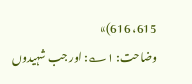615، 616)»
وضاحت: ۱؎: اور جب شہیدوں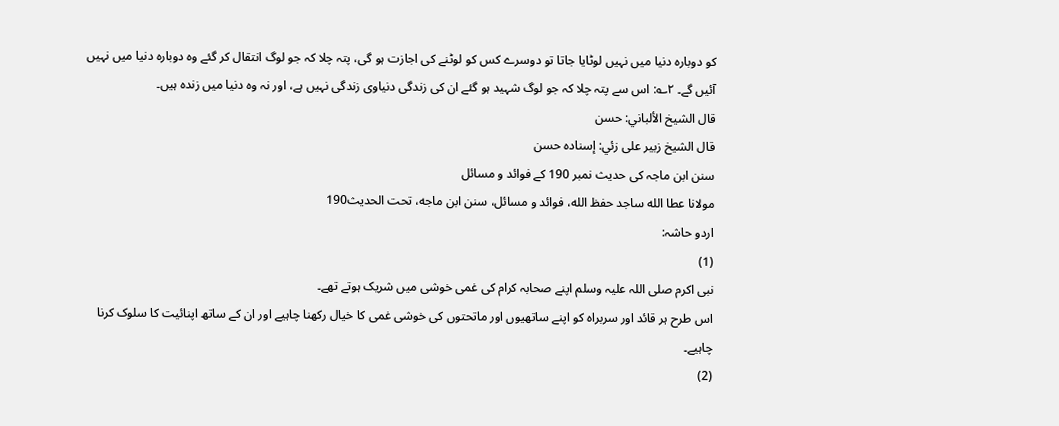کو دوبارہ دنیا میں نہیں لوٹایا جاتا تو دوسرے کس کو لوٹنے کی اجازت ہو گی، پتہ چلا کہ جو لوگ انتقال کر گئے وہ دوبارہ دنیا میں نہیں آئیں گے۔ ۲؎: اس سے پتہ چلا کہ جو لوگ شہید ہو گئے ان کی زندگی دنیاوی زندگی نہیں ہے، اور نہ وہ دنیا میں زندہ ہیں۔
قال الشيخ الألباني: حسن
قال الشيخ زبير على زئي: إسناده حسن
سنن ابن ماجہ کی حدیث نمبر 190 کے فوائد و مسائل
مولانا عطا الله ساجد حفظ الله، فوائد و مسائل، سنن ابن ماجه، تحت الحديث190
اردو حاشہ:
(1)
نبی اکرم صلی اللہ علیہ وسلم اپنے صحابہ کرام کی غمی خوشی میں شریک ہوتے تھے۔
اس طرح ہر قائد اور سربراہ کو اپنے ساتھیوں اور ماتحتوں کی خوشی غمی کا خیال رکھنا چاہیے اور ان کے ساتھ اپنائیت کا سلوک کرنا چاہیے۔
(2)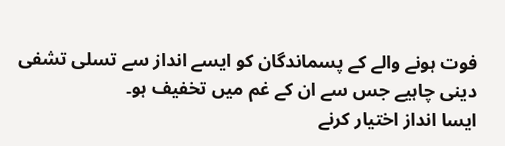فوت ہونے والے کے پسماندگان کو ایسے انداز سے تسلی تشفی دینی چاہیے جس سے ان کے غم میں تخفیف ہو۔
ایسا انداز اختیار کرنے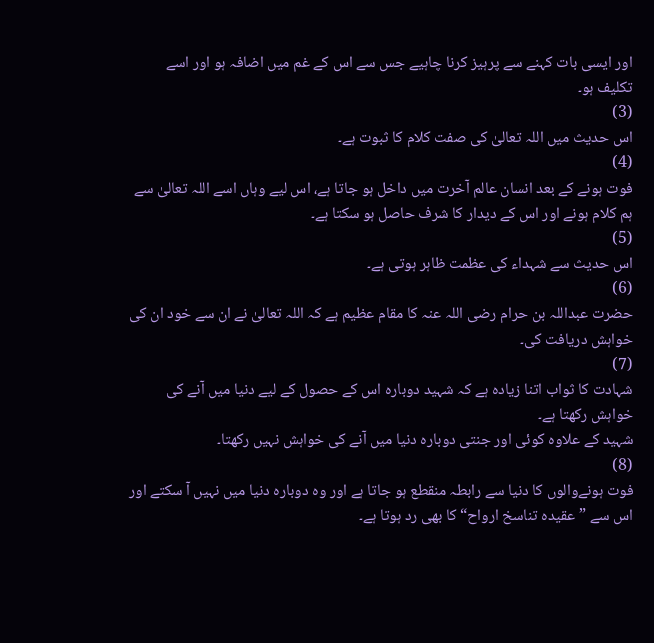اور ایسی بات کہنے سے پرہیز کرنا چاہیے جس سے اس کے غم میں اضافہ ہو اور اسے تکلیف ہو۔
(3)
اس حدیث میں اللہ تعالیٰ کی صفت کلام کا ثبوت ہے۔
(4)
فوت ہونے کے بعد انسان عالم آخرت میں داخل ہو جاتا ہے، اس لیے وہاں اسے اللہ تعالیٰ سے ہم کلام ہونے اور اس کے دیدار کا شرف حاصل ہو سکتا ہے۔
(5)
اس حدیث سے شہداء کی عظمت ظاہر ہوتی ہے۔
(6)
حضرت عبداللہ بن حرام رضی اللہ عنہ کا مقام عظیم ہے کہ اللہ تعالیٰ نے ان سے خود ان کی خواہش دریافت کی۔
(7)
شہادت کا ثواب اتنا زیادہ ہے کہ شہید دوبارہ اس کے حصول کے لیے دنیا میں آنے کی خواہش رکھتا ہے۔
شہید کے علاوہ کوئی اور جنتی دوبارہ دنیا میں آنے کی خواہش نہیں رکھتا۔
(8)
فوت ہونےوالوں کا دنیا سے رابطہ منقطع ہو جاتا ہے اور وہ دوبارہ دنیا میں نہیں آ سکتے اور اس سے ”عقیدہ تناسخ ارواح“ کا بھی رد ہوتا ہے۔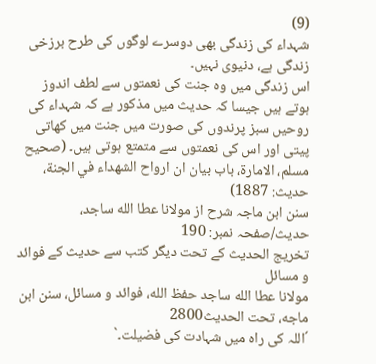(9)
شہداء کی زندگی بھی دوسرے لوگوں کی طرح برزخی زندگی ہے، دنیوی نہیں۔
اس زندگی میں وہ جنت کی نعمتوں سے لطف اندوز ہوتے ہیں جیسا کہ حدیث میں مذکور ہے کہ شہداء کی روحیں سبز پرندوں کی صورت میں جنت میں کھاتی پیتی اور اس کی نعمتوں سے متمتع ہوتی ہیں۔ (صحيح مسلم، الامارة، باب بيان ان ارواح الشهداء في الجنة، حديث: 1887)
سنن ابن ماجہ شرح از مولانا عطا الله ساجد، حدیث/صفحہ نمبر: 190
تخریج الحدیث کے تحت دیگر کتب سے حدیث کے فوائد و مسائل
مولانا عطا الله ساجد حفظ الله، فوائد و مسائل، سنن ابن ماجه، تحت الحديث2800
´اللہ کی راہ میں شہادت کی فضیلت۔`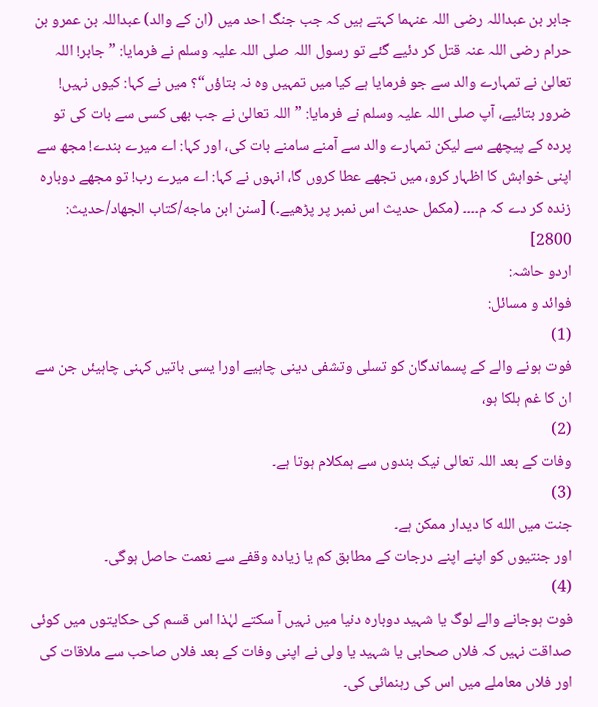جابر بن عبداللہ رضی اللہ عنہما کہتے ہیں کہ جب جنگ احد میں (ان کے والد) عبداللہ بن عمرو بن حرام رضی اللہ عنہ قتل کر دئیے گئے تو رسول اللہ صلی اللہ علیہ وسلم نے فرمایا: ”جابر! اللہ تعالیٰ نے تمہارے والد سے جو فرمایا ہے کیا میں تمہیں وہ نہ بتاؤں“؟ میں نے کہا: کیوں نہیں! ضرور بتائیے، آپ صلی اللہ علیہ وسلم نے فرمایا: ”اللہ تعالیٰ نے جب بھی کسی سے بات کی تو پردہ کے پیچھے سے لیکن تمہارے والد سے آمنے سامنے بات کی، اور کہا: اے میرے بندے! مجھ سے اپنی خواہش کا اظہار کرو، میں تجھے عطا کروں گا، انہوں نے کہا: اے میرے رب! تو مجھے دوبارہ زندہ کر دے کہ م۔۔۔۔ (مکمل حدیث اس نمبر پر پڑھیے۔) [سنن ابن ماجه/كتاب الجهاد/حدیث: 2800]
اردو حاشہ:
فوائد و مسائل:
(1)
فوت ہونے والے کے پسماندگان کو تسلی وتشفی دینی چاہیے اورا یسی باتیں کہنی چاہیئں جن سے ان کا غم ہلکا ہو،
(2)
وفات کے بعد اللہ تعالی نیک بندوں سے ہمکلام ہوتا ہے۔
(3)
جنت میں الله کا دیدار ممکن ہے۔
اور جنتیوں کو اپنے اپنے درجات کے مطابق کم یا زیادہ وقفے سے نعمت حاصل ہوگی۔
(4)
فوت ہوجانے والے لوگ یا شہید دوبارہ دنیا میں نہیں آ سکتے لہٰذا اس قسم کی حکایتوں میں کوئی صداقت نہیں کہ فلاں صحابی یا شہید یا ولی نے اپنی وفات کے بعد فلاں صاحب سے ملاقات کی اور فلاں معاملے میں اس کی رہنمائی کی۔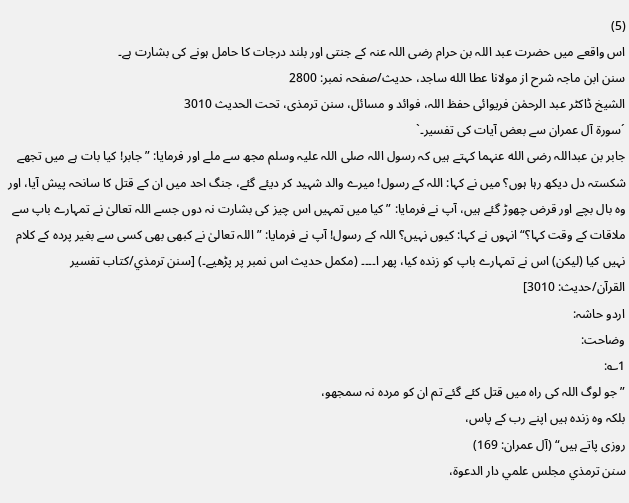(5)
اس واقعے میں حضرت عبد اللہ بن حرام رضی اللہ عنہ کے جنتی اور بلند درجات کا حامل ہونے کی بشارت ہے۔
سنن ابن ماجہ شرح از مولانا عطا الله ساجد، حدیث/صفحہ نمبر: 2800
الشیخ ڈاکٹر عبد الرحمٰن فریوائی حفظ اللہ، فوائد و مسائل، سنن ترمذی، تحت الحديث 3010
´سورۃ آل عمران سے بعض آیات کی تفسیر۔`
جابر بن عبداللہ رضی الله عنہما کہتے ہیں کہ رسول اللہ صلی اللہ علیہ وسلم مجھ سے ملے اور فرمایا: ”جابر! کیا بات ہے میں تجھے شکستہ دل دیکھ رہا ہوں؟ میں نے کہا: اللہ کے رسول! میرے والد شہید کر دیئے گئے، جنگ احد میں ان کے قتل کا سانحہ پیش آیا، اور وہ بال بچے اور قرض چھوڑ گئے ہیں، آپ نے فرمایا: ”کیا میں تمہیں اس چیز کی بشارت نہ دوں جسے اللہ تعالیٰ نے تمہارے باپ سے ملاقات کے وقت کہا؟“ انہوں نے کہا: کیوں نہیں؟ اللہ کے رسول! آپ نے فرمایا: ”اللہ تعالیٰ نے کبھی بھی کسی سے بغیر پردہ کے کلام نہیں کیا (لیکن) اس نے تمہارے باپ کو زندہ کیا، پھر ا۔۔۔۔ (مکمل حدیث اس نمبر پر پڑھیے۔) [سنن ترمذي/كتاب تفسير القرآن/حدیث: 3010]
اردو حاشہ:
وضاحت:
1؎:
”جو لوگ اللہ کی راہ میں قتل کئے گئے تم ان کو مردہ نہ سمجھو،
بلکہ وہ زندہ ہیں اپنے رب کے پاس،
روزی پاتے ہیں“ (آل عمران: 169)
سنن ترمذي مجلس علمي دار الدعوة،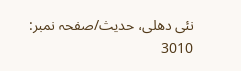نئى دهلى، حدیث/صفحہ نمبر: 3010